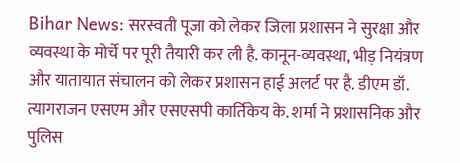Bihar News: सरस्वती पूजा को लेकर जिला प्रशासन ने सुरक्षा और व्यवस्था के मोर्चे पर पूरी तैयारी कर ली है. कानून-व्यवस्था, भीड़ नियंत्रण और यातायात संचालन को लेकर प्रशासन हाई अलर्ट पर है. डीएम डॉ. त्यागराजन एसएम और एसएसपी कार्तिकेय के. शर्मा ने प्रशासनिक और पुलिस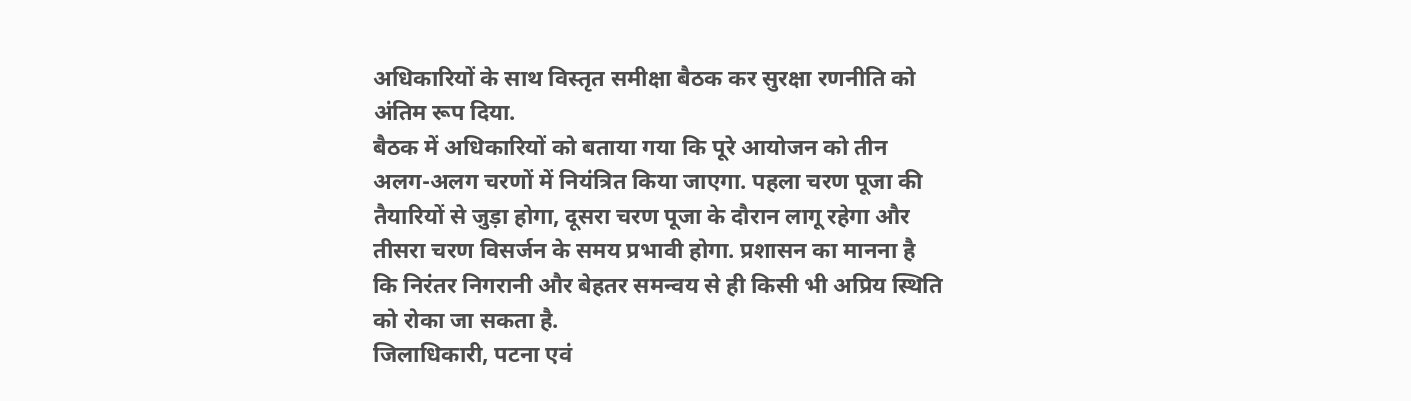अधिकारियों के साथ विस्तृत समीक्षा बैठक कर सुरक्षा रणनीति को अंतिम रूप दिया.
बैठक में अधिकारियों को बताया गया कि पूरे आयोजन को तीन अलग-अलग चरणों में नियंत्रित किया जाएगा. पहला चरण पूजा की तैयारियों से जुड़ा होगा, दूसरा चरण पूजा के दौरान लागू रहेगा और तीसरा चरण विसर्जन के समय प्रभावी होगा. प्रशासन का मानना है कि निरंतर निगरानी और बेहतर समन्वय से ही किसी भी अप्रिय स्थिति को रोका जा सकता है.
जिलाधिकारी, पटना एवं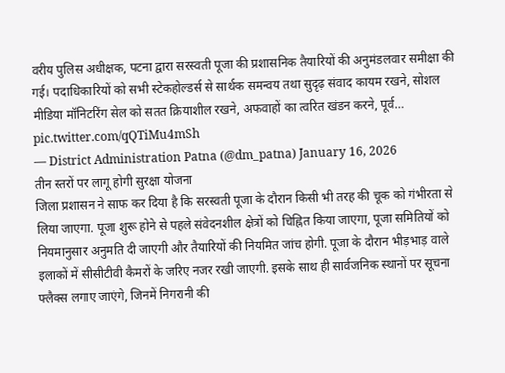वरीय पुलिस अधीक्षक, पटना द्वारा सरस्वती पूजा की प्रशासनिक तैयारियों की अनुमंडलवार समीक्षा की गई। पदाधिकारियों को सभी स्टेकहोल्डर्स से सार्थक समन्वय तथा सुदृढ़ संवाद कायम रखने, सोशल मीडिया मॉनिटरिंग सेल को सतत क्रियाशील रखने, अफवाहों का त्वरित खंडन करने, पूर्व… pic.twitter.com/qQTiMu4mSh
— District Administration Patna (@dm_patna) January 16, 2026
तीन स्तरों पर लागू होगी सुरक्षा योजना
जिला प्रशासन ने साफ कर दिया है कि सरस्वती पूजा के दौरान किसी भी तरह की चूक को गंभीरता से लिया जाएगा. पूजा शुरू होने से पहले संवेदनशील क्षेत्रों को चिह्नित किया जाएगा, पूजा समितियों को नियमानुसार अनुमति दी जाएगी और तैयारियों की नियमित जांच होगी. पूजा के दौरान भीड़भाड़ वाले इलाकों में सीसीटीवी कैमरों के जरिए नजर रखी जाएगी. इसके साथ ही सार्वजनिक स्थानों पर सूचना फ्लैक्स लगाए जाएंगे, जिनमें निगरानी की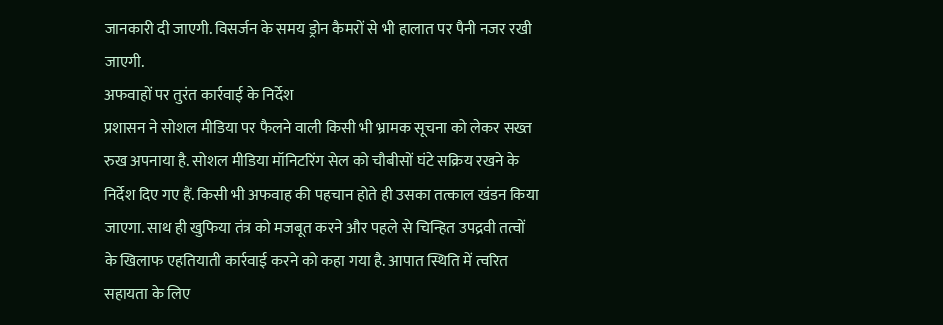जानकारी दी जाएगी. विसर्जन के समय ड्रोन कैमरों से भी हालात पर पैनी नजर रखी जाएगी.
अफवाहों पर तुरंत कार्रवाई के निर्देश
प्रशासन ने सोशल मीडिया पर फैलने वाली किसी भी भ्रामक सूचना को लेकर सख्त रुख अपनाया है. सोशल मीडिया मॉनिटरिंग सेल को चौबीसों घंटे सक्रिय रखने के निर्देश दिए गए हैं. किसी भी अफवाह की पहचान होते ही उसका तत्काल खंडन किया जाएगा. साथ ही खुफिया तंत्र को मजबूत करने और पहले से चिन्हित उपद्रवी तत्वों के खिलाफ एहतियाती कार्रवाई करने को कहा गया है. आपात स्थिति में त्वरित सहायता के लिए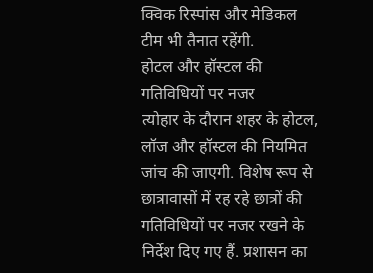क्विक रिस्पांस और मेडिकल टीम भी तैनात रहेंगी.
होटल और हॉस्टल की गतिविधियों पर नजर
त्योहार के दौरान शहर के होटल, लॉज और हॉस्टल की नियमित जांच की जाएगी. विशेष रूप से छात्रावासों में रह रहे छात्रों की गतिविधियों पर नजर रखने के निर्देश दिए गए हैं. प्रशासन का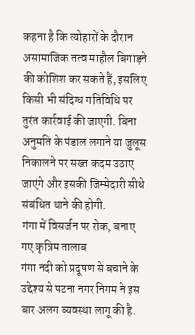कहना है कि त्योहारों के दौरान असामाजिक तत्व माहौल बिगाड़ने की कोशिश कर सकते हैं, इसलिए किसी भी संदिग्ध गतिविधि पर तुरंत कार्रवाई की जाएगी. बिना अनुमति के पंडाल लगाने या जुलूस निकालने पर सख्त कदम उठाए जाएंगे और इसकी जिम्मेदारी सीधे संबंधित थाने की होगी.
गंगा में विसर्जन पर रोक, बनाए गए कृत्रिम तालाब
गंगा नदी को प्रदूषण से बचाने के उद्देश्य से पटना नगर निगम ने इस बार अलग व्यवस्था लागू की है.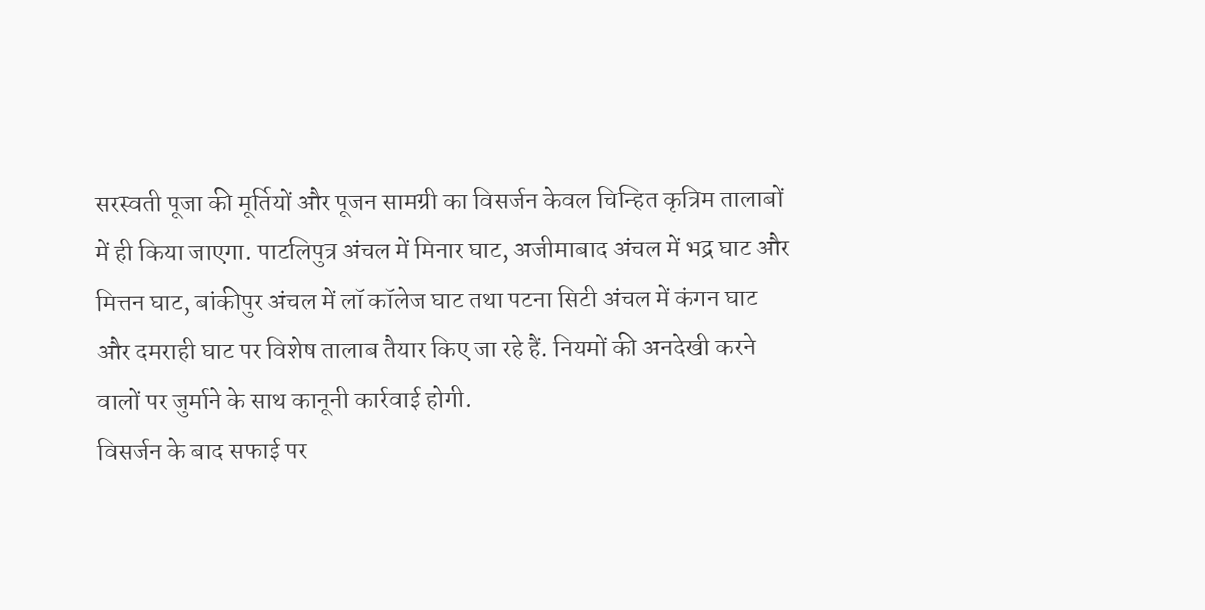सरस्वती पूजा की मूर्तियों और पूजन सामग्री का विसर्जन केवल चिन्हित कृत्रिम तालाबों में ही किया जाएगा. पाटलिपुत्र अंचल में मिनार घाट, अजीमाबाद अंचल में भद्र घाट और मित्तन घाट, बांकीपुर अंचल में लॉ कॉलेज घाट तथा पटना सिटी अंचल में कंगन घाट और दमराही घाट पर विशेष तालाब तैयार किए जा रहे हैं. नियमों की अनदेखी करने वालों पर जुर्माने के साथ कानूनी कार्रवाई होगी.
विसर्जन के बाद सफाई पर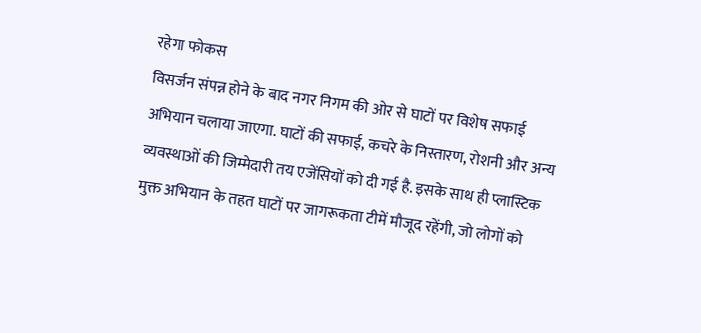रहेगा फोकस
विसर्जन संपन्न होने के बाद नगर निगम की ओर से घाटों पर विशेष सफाई अभियान चलाया जाएगा. घाटों की सफाई, कचरे के निस्तारण, रोशनी और अन्य व्यवस्थाओं की जिम्मेदारी तय एजेंसियों को दी गई है. इसके साथ ही प्लास्टिक मुक्त अभियान के तहत घाटों पर जागरूकता टीमें मौजूद रहेंगी, जो लोगों को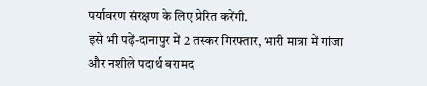पर्यावरण संरक्षण के लिए प्रेरित करेंगी.
इसे भी पढ़ें-दानापुर में 2 तस्कर गिरफ्तार, भारी मात्रा में गांजा और नशीले पदार्थ बरामद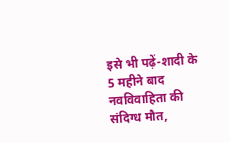इसे भी पढ़ें-शादी के 5 महीने बाद नवविवाहिता की संदिग्ध मौत,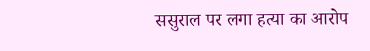ससुराल पर लगा हत्या का आरोप